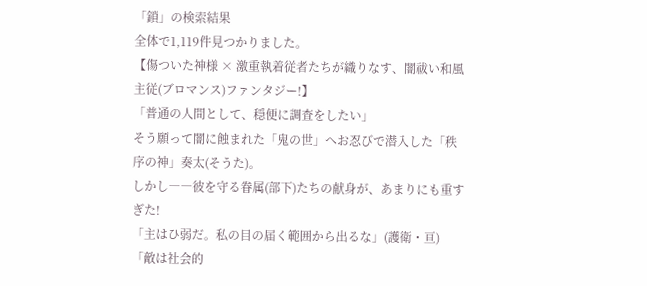「鎖」の検索結果
全体で1,119件見つかりました。
【傷ついた神様 × 激重執着従者たちが織りなす、闇祓い和風主従(ブロマンス)ファンタジー!】
「普通の人間として、穏便に調査をしたい」
そう願って闇に蝕まれた「鬼の世」へお忍びで潜入した「秩序の神」奏太(そうた)。
しかし――彼を守る眷属(部下)たちの献身が、あまりにも重すぎた!
「主はひ弱だ。私の目の届く範囲から出るな」(護衛・亘)
「敵は社会的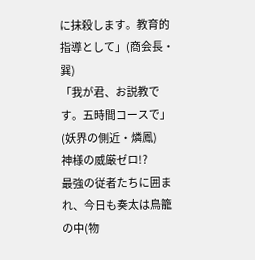に抹殺します。教育的指導として」(商会長・巽)
「我が君、お説教です。五時間コースで」(妖界の側近・燐鳳)
神様の威厳ゼロ!?
最強の従者たちに囲まれ、今日も奏太は鳥籠の中(物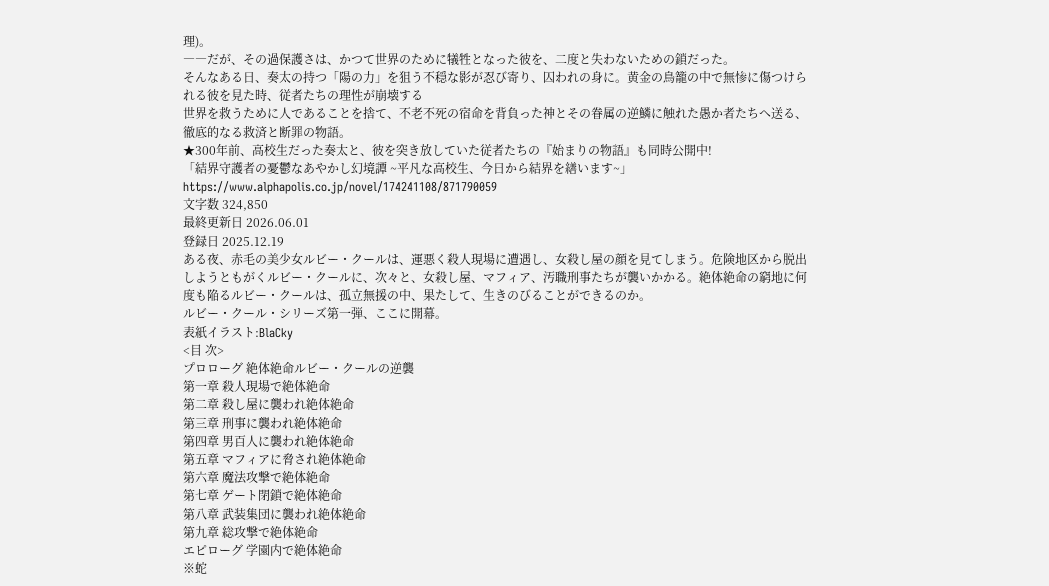理)。
――だが、その過保護さは、かつて世界のために犠牲となった彼を、二度と失わないための鎖だった。
そんなある日、奏太の持つ「陽の力」を狙う不穏な影が忍び寄り、囚われの身に。黄金の鳥籠の中で無惨に傷つけられる彼を見た時、従者たちの理性が崩壊する
世界を救うために人であることを捨て、不老不死の宿命を背負った神とその眷属の逆鱗に触れた愚か者たちへ送る、徹底的なる救済と断罪の物語。
★300年前、高校生だった奏太と、彼を突き放していた従者たちの『始まりの物語』も同時公開中!
「結界守護者の憂鬱なあやかし幻境譚 ~平凡な高校生、今日から結界を繕います~」
https://www.alphapolis.co.jp/novel/174241108/871790059
文字数 324,850
最終更新日 2026.06.01
登録日 2025.12.19
ある夜、赤毛の美少女ルビー・クールは、運悪く殺人現場に遭遇し、女殺し屋の顔を見てしまう。危険地区から脱出しようともがくルビー・クールに、次々と、女殺し屋、マフィア、汚職刑事たちが襲いかかる。絶体絶命の窮地に何度も陥るルビー・クールは、孤立無援の中、果たして、生きのびることができるのか。
ルビー・クール・シリーズ第一弾、ここに開幕。
表紙イラスト:BlaCky
<目 次>
プロローグ 絶体絶命ルビー・クールの逆襲
第一章 殺人現場で絶体絶命
第二章 殺し屋に襲われ絶体絶命
第三章 刑事に襲われ絶体絶命
第四章 男百人に襲われ絶体絶命
第五章 マフィアに脅され絶体絶命
第六章 魔法攻撃で絶体絶命
第七章 ゲート閉鎖で絶体絶命
第八章 武装集団に襲われ絶体絶命
第九章 総攻撃で絶体絶命
エピローグ 学園内で絶体絶命
※蛇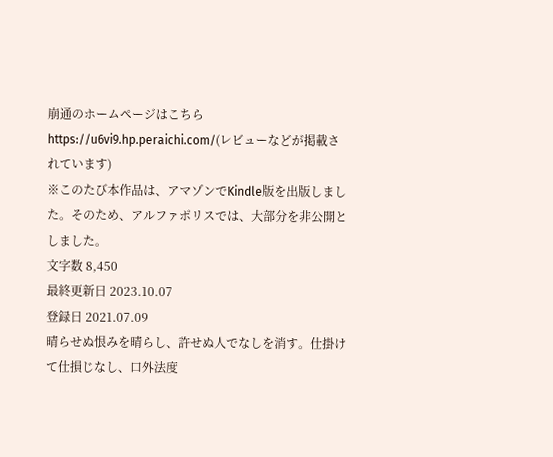崩通のホームページはこちらhttps://u6vi9.hp.peraichi.com/(レビューなどが掲載されています)
※このたび本作品は、アマゾンでKindle版を出版しました。そのため、アルファポリスでは、大部分を非公開としました。
文字数 8,450
最終更新日 2023.10.07
登録日 2021.07.09
晴らせぬ恨みを晴らし、許せぬ人でなしを消す。仕掛けて仕損じなし、口外法度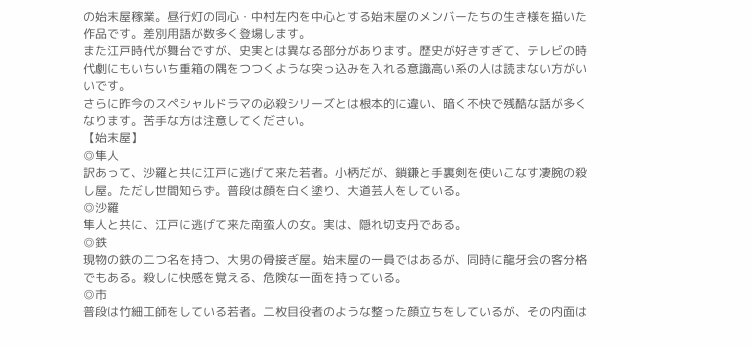の始末屋稼業。昼行灯の同心・中村左内を中心とする始末屋のメンバーたちの生き様を描いた作品です。差別用語が数多く登場します。
また江戸時代が舞台ですが、史実とは異なる部分があります。歴史が好きすぎて、テレビの時代劇にもいちいち重箱の隅をつつくような突っ込みを入れる意識高い系の人は読まない方がいいです。
さらに昨今のスペシャルドラマの必殺シリーズとは根本的に違い、暗く不快で残酷な話が多くなります。苦手な方は注意してください。
【始末屋】
◎隼人
訳あって、沙羅と共に江戸に逃げて来た若者。小柄だが、鎖鎌と手裏剣を使いこなす凄腕の殺し屋。ただし世間知らず。普段は顔を白く塗り、大道芸人をしている。
◎沙羅
隼人と共に、江戸に逃げて来た南蛮人の女。実は、隠れ切支丹である。
◎鉄
現物の鉄の二つ名を持つ、大男の骨接ぎ屋。始末屋の一員ではあるが、同時に龍牙会の客分格でもある。殺しに快感を覚える、危険な一面を持っている。
◎市
普段は竹細工師をしている若者。二枚目役者のような整った顔立ちをしているが、その内面は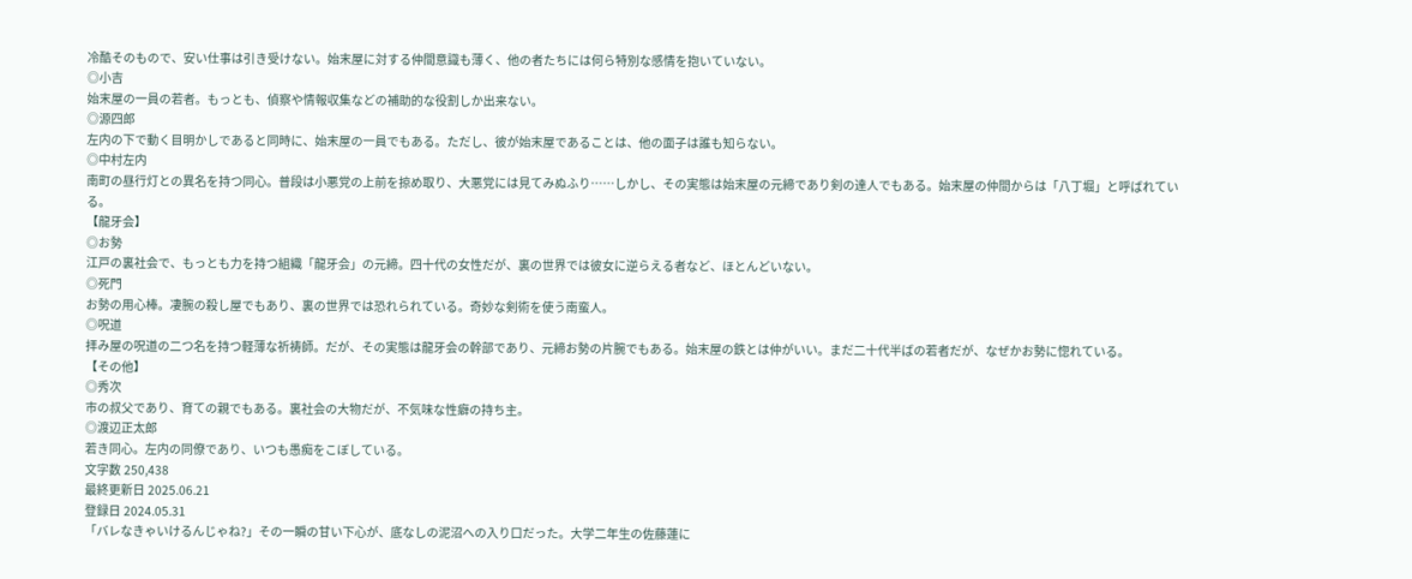冷酷そのもので、安い仕事は引き受けない。始末屋に対する仲間意識も薄く、他の者たちには何ら特別な感情を抱いていない。
◎小吉
始末屋の一員の若者。もっとも、偵察や情報収集などの補助的な役割しか出来ない。
◎源四郎
左内の下で動く目明かしであると同時に、始末屋の一員でもある。ただし、彼が始末屋であることは、他の面子は誰も知らない。
◎中村左内
南町の昼行灯との異名を持つ同心。普段は小悪党の上前を掠め取り、大悪党には見てみぬふり……しかし、その実態は始末屋の元締であり剣の達人でもある。始末屋の仲間からは「八丁堀」と呼ばれている。
【龍牙会】
◎お勢
江戸の裏社会で、もっとも力を持つ組織「龍牙会」の元締。四十代の女性だが、裏の世界では彼女に逆らえる者など、ほとんどいない。
◎死門
お勢の用心棒。凄腕の殺し屋でもあり、裏の世界では恐れられている。奇妙な剣術を使う南蛮人。
◎呪道
拝み屋の呪道の二つ名を持つ軽薄な祈祷師。だが、その実態は龍牙会の幹部であり、元締お勢の片腕でもある。始末屋の鉄とは仲がいい。まだ二十代半ばの若者だが、なぜかお勢に惚れている。
【その他】
◎秀次
市の叔父であり、育ての親でもある。裏社会の大物だが、不気味な性癖の持ち主。
◎渡辺正太郎
若き同心。左内の同僚であり、いつも愚痴をこぼしている。
文字数 250,438
最終更新日 2025.06.21
登録日 2024.05.31
「バレなきゃいけるんじゃね?」その一瞬の甘い下心が、底なしの泥沼への入り口だった。大学二年生の佐藤蓮に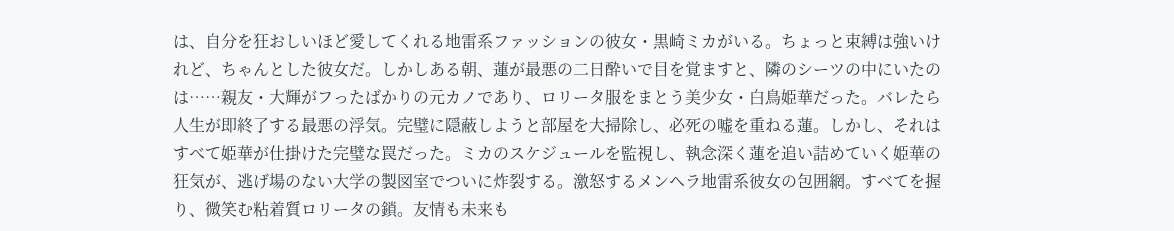は、自分を狂おしいほど愛してくれる地雷系ファッションの彼女・黒崎ミカがいる。ちょっと束縛は強いけれど、ちゃんとした彼女だ。しかしある朝、蓮が最悪の二日酔いで目を覚ますと、隣のシーツの中にいたのは……親友・大輝がフったばかりの元カノであり、ロリータ服をまとう美少女・白鳥姫華だった。バレたら人生が即終了する最悪の浮気。完璧に隠蔽しようと部屋を大掃除し、必死の嘘を重ねる蓮。しかし、それはすべて姫華が仕掛けた完璧な罠だった。ミカのスケジュールを監視し、執念深く蓮を追い詰めていく姫華の狂気が、逃げ場のない大学の製図室でついに炸裂する。激怒するメンヘラ地雷系彼女の包囲網。すべてを握り、微笑む粘着質ロリータの鎖。友情も未来も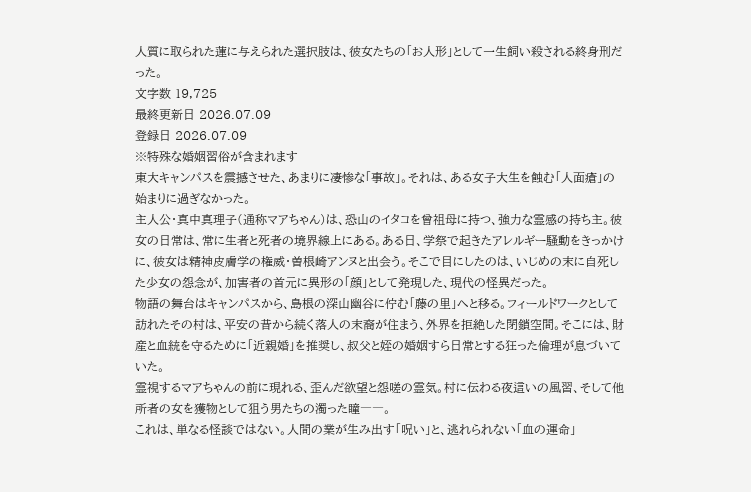人質に取られた蓮に与えられた選択肢は、彼女たちの「お人形」として一生飼い殺される終身刑だった。
文字数 19,725
最終更新日 2026.07.09
登録日 2026.07.09
※特殊な婚姻習俗が含まれます
東大キャンパスを震撼させた、あまりに凄惨な「事故」。それは、ある女子大生を蝕む「人面瘡」の始まりに過ぎなかった。
主人公・真中真理子(通称マアちゃん)は、恐山のイタコを曾祖母に持つ、強力な霊感の持ち主。彼女の日常は、常に生者と死者の境界線上にある。ある日、学祭で起きたアレルギー騒動をきっかけに、彼女は精神皮膚学の権威・曽根崎アンヌと出会う。そこで目にしたのは、いじめの末に自死した少女の怨念が、加害者の首元に異形の「顔」として発現した、現代の怪異だった。
物語の舞台はキャンパスから、島根の深山幽谷に佇む「藤の里」へと移る。フィールドワークとして訪れたその村は、平安の昔から続く落人の末裔が住まう、外界を拒絶した閉鎖空間。そこには、財産と血統を守るために「近親婚」を推奨し、叔父と姪の婚姻すら日常とする狂った倫理が息づいていた。
霊視するマアちゃんの前に現れる、歪んだ欲望と怨嗟の霊気。村に伝わる夜這いの風習、そして他所者の女を獲物として狙う男たちの濁った瞳――。
これは、単なる怪談ではない。人間の業が生み出す「呪い」と、逃れられない「血の運命」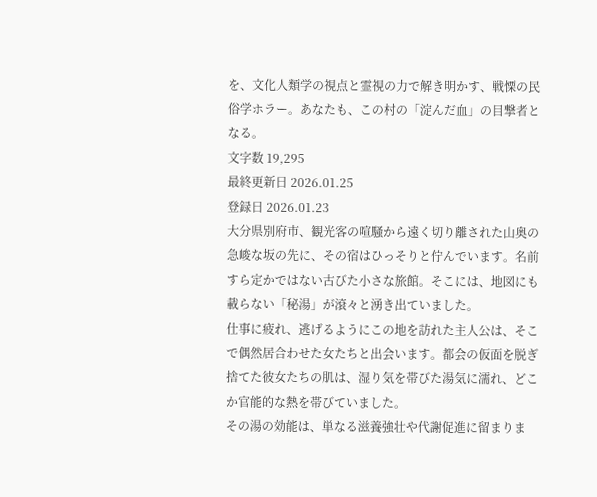を、文化人類学の視点と霊視の力で解き明かす、戦慄の民俗学ホラー。あなたも、この村の「淀んだ血」の目撃者となる。
文字数 19,295
最終更新日 2026.01.25
登録日 2026.01.23
大分県別府市、観光客の喧騒から遠く切り離された山奥の急峻な坂の先に、その宿はひっそりと佇んでいます。名前すら定かではない古びた小さな旅館。そこには、地図にも載らない「秘湯」が滾々と湧き出ていました。
仕事に疲れ、逃げるようにこの地を訪れた主人公は、そこで偶然居合わせた女たちと出会います。都会の仮面を脱ぎ捨てた彼女たちの肌は、湿り気を帯びた湯気に濡れ、どこか官能的な熱を帯びていました。
その湯の効能は、単なる滋養強壮や代謝促進に留まりま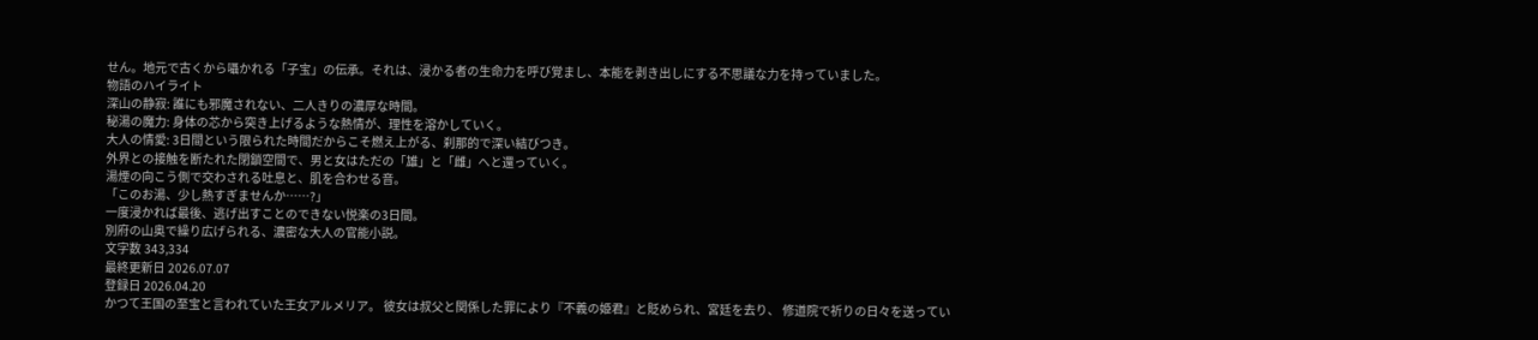せん。地元で古くから囁かれる「子宝」の伝承。それは、浸かる者の生命力を呼び覚まし、本能を剥き出しにする不思議な力を持っていました。
物語のハイライト
深山の静寂: 誰にも邪魔されない、二人きりの濃厚な時間。
秘湯の魔力: 身体の芯から突き上げるような熱情が、理性を溶かしていく。
大人の情愛: 3日間という限られた時間だからこそ燃え上がる、刹那的で深い結びつき。
外界との接触を断たれた閉鎖空間で、男と女はただの「雄」と「雌」へと還っていく。
湯煙の向こう側で交わされる吐息と、肌を合わせる音。
「このお湯、少し熱すぎませんか……?」
一度浸かれば最後、逃げ出すことのできない悦楽の3日間。
別府の山奥で繰り広げられる、濃密な大人の官能小説。
文字数 343,334
最終更新日 2026.07.07
登録日 2026.04.20
かつて王国の至宝と言われていた王女アルメリア。 彼女は叔父と関係した罪により『不義の姫君』と貶められ、宮廷を去り、 修道院で祈りの日々を送ってい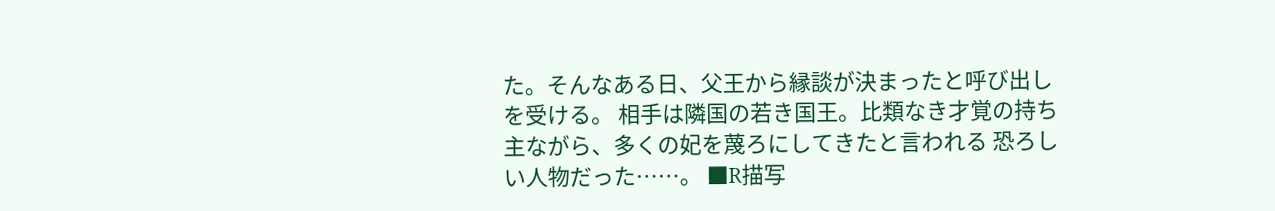た。そんなある日、父王から縁談が決まったと呼び出しを受ける。 相手は隣国の若き国王。比類なき才覚の持ち主ながら、多くの妃を蔑ろにしてきたと言われる 恐ろしい人物だった……。 ■R描写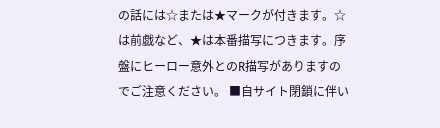の話には☆または★マークが付きます。☆は前戯など、★は本番描写につきます。序盤にヒーロー意外とのR描写がありますのでご注意ください。 ■自サイト閉鎖に伴い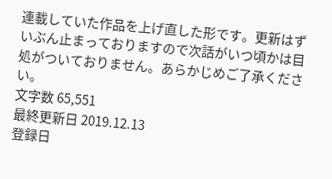連載していた作品を上げ直した形です。更新はずいぶん止まっておりますので次話がいつ頃かは目処がついておりません。あらかじめご了承ください。
文字数 65,551
最終更新日 2019.12.13
登録日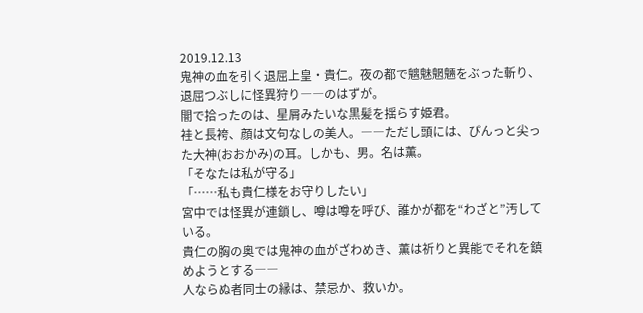2019.12.13
鬼神の血を引く退屈上皇・貴仁。夜の都で魑魅魍魎をぶった斬り、退屈つぶしに怪異狩り――のはずが。
闇で拾ったのは、星屑みたいな黒髪を揺らす姫君。
袿と長袴、顔は文句なしの美人。――ただし頭には、ぴんっと尖った大神(おおかみ)の耳。しかも、男。名は薫。
「そなたは私が守る」
「……私も貴仁様をお守りしたい」
宮中では怪異が連鎖し、噂は噂を呼び、誰かが都を“わざと”汚している。
貴仁の胸の奥では鬼神の血がざわめき、薫は祈りと異能でそれを鎮めようとする――
人ならぬ者同士の縁は、禁忌か、救いか。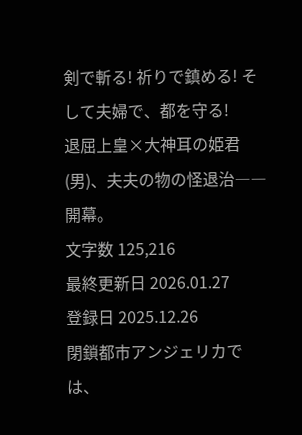剣で斬る! 祈りで鎮める! そして夫婦で、都を守る!
退屈上皇×大神耳の姫君(男)、夫夫の物の怪退治――開幕。
文字数 125,216
最終更新日 2026.01.27
登録日 2025.12.26
閉鎖都市アンジェリカでは、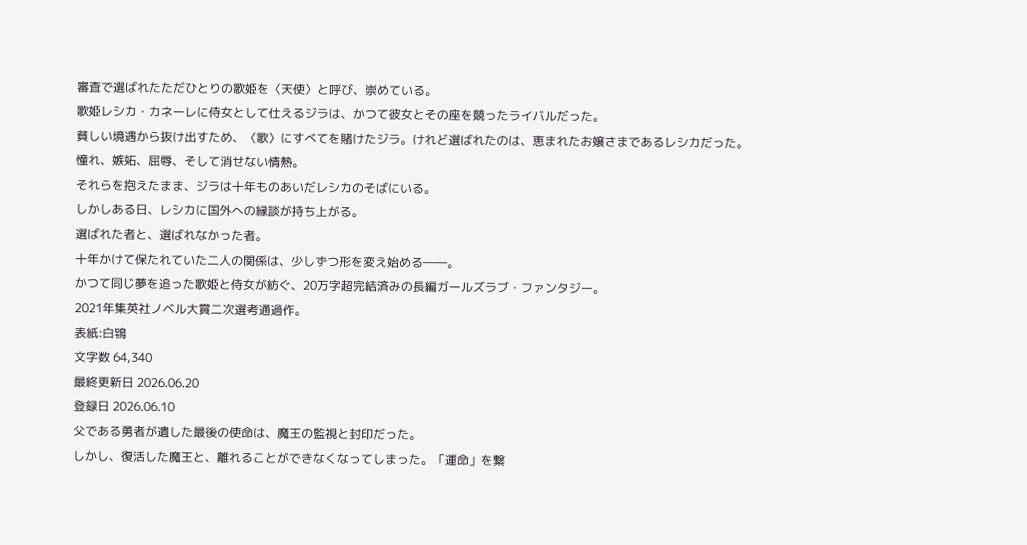審査で選ばれたただひとりの歌姫を〈天使〉と呼び、崇めている。
歌姫レシカ・カネーレに侍女として仕えるジラは、かつて彼女とその座を競ったライバルだった。
貧しい境遇から抜け出すため、〈歌〉にすべてを賭けたジラ。けれど選ばれたのは、恵まれたお嬢さまであるレシカだった。
憧れ、嫉妬、屈辱、そして消せない情熱。
それらを抱えたまま、ジラは十年ものあいだレシカのそばにいる。
しかしある日、レシカに国外への縁談が持ち上がる。
選ばれた者と、選ばれなかった者。
十年かけて保たれていた二人の関係は、少しずつ形を変え始める――。
かつて同じ夢を追った歌姫と侍女が紡ぐ、20万字超完結済みの長編ガールズラブ・ファンタジー。
2021年集英社ノベル大賞二次選考通過作。
表紙:白鴇
文字数 64,340
最終更新日 2026.06.20
登録日 2026.06.10
父である勇者が遺した最後の使命は、魔王の監視と封印だった。
しかし、復活した魔王と、離れることができなくなってしまった。「運命」を繋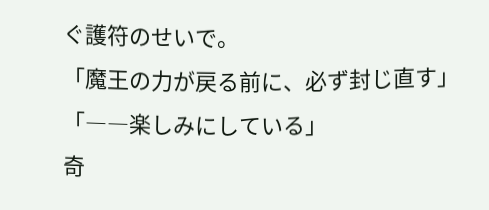ぐ護符のせいで。
「魔王の力が戻る前に、必ず封じ直す」
「――楽しみにしている」
奇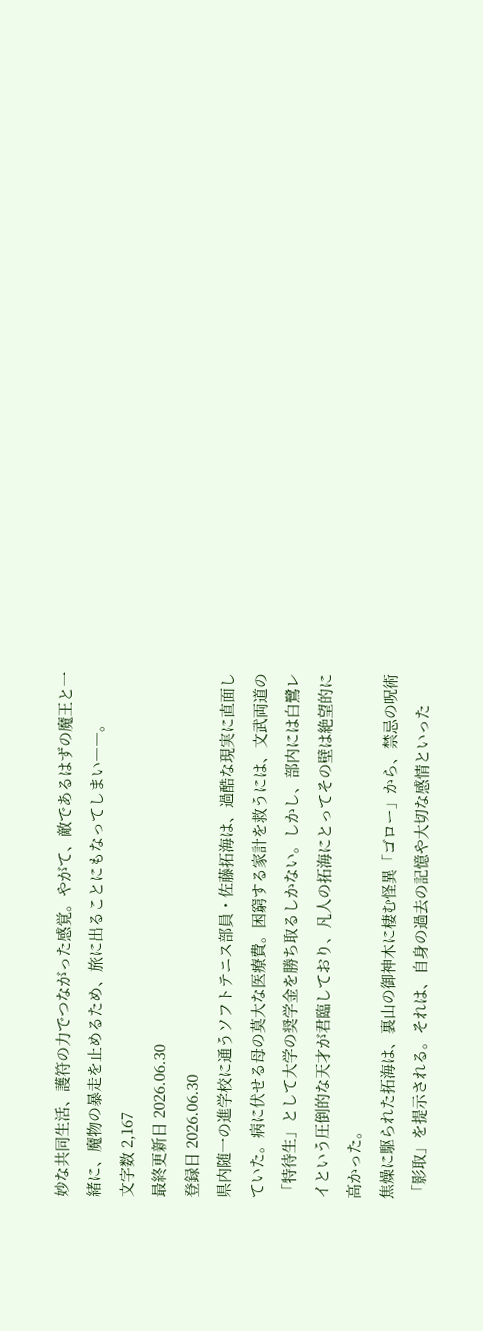妙な共同生活、護符の力でつながった感覚。やがて、敵であるはずの魔王と一緒に、魔物の暴走を止めるため、旅に出ることにもなってしまい――。
文字数 2,167
最終更新日 2026.06.30
登録日 2026.06.30
県内随一の進学校に通うソフトテニス部員・佐藤拓海は、過酷な現実に直面していた。病に伏せる母の莫大な医療費。困窮する家計を救うには、文武両道の「特待生」として大学の奨学金を勝ち取るしかない。しかし、部内には白鷺レイという圧倒的な天才が君臨しており、凡人の拓海にとってその壁は絶望的に高かった。
焦燥に駆られた拓海は、裏山の御神木に棲む怪異「ゴロー」から、禁忌の呪術「影取」を提示される。それは、自身の過去の記憶や大切な感情といった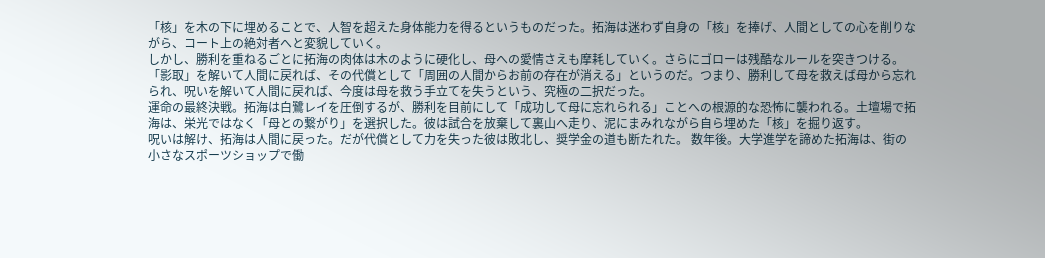「核」を木の下に埋めることで、人智を超えた身体能力を得るというものだった。拓海は迷わず自身の「核」を捧げ、人間としての心を削りながら、コート上の絶対者へと変貌していく。
しかし、勝利を重ねるごとに拓海の肉体は木のように硬化し、母への愛情さえも摩耗していく。さらにゴローは残酷なルールを突きつける。「影取」を解いて人間に戻れば、その代償として「周囲の人間からお前の存在が消える」というのだ。つまり、勝利して母を救えば母から忘れられ、呪いを解いて人間に戻れば、今度は母を救う手立てを失うという、究極の二択だった。
運命の最終決戦。拓海は白鷺レイを圧倒するが、勝利を目前にして「成功して母に忘れられる」ことへの根源的な恐怖に襲われる。土壇場で拓海は、栄光ではなく「母との繋がり」を選択した。彼は試合を放棄して裏山へ走り、泥にまみれながら自ら埋めた「核」を掘り返す。
呪いは解け、拓海は人間に戻った。だが代償として力を失った彼は敗北し、奨学金の道も断たれた。 数年後。大学進学を諦めた拓海は、街の小さなスポーツショップで働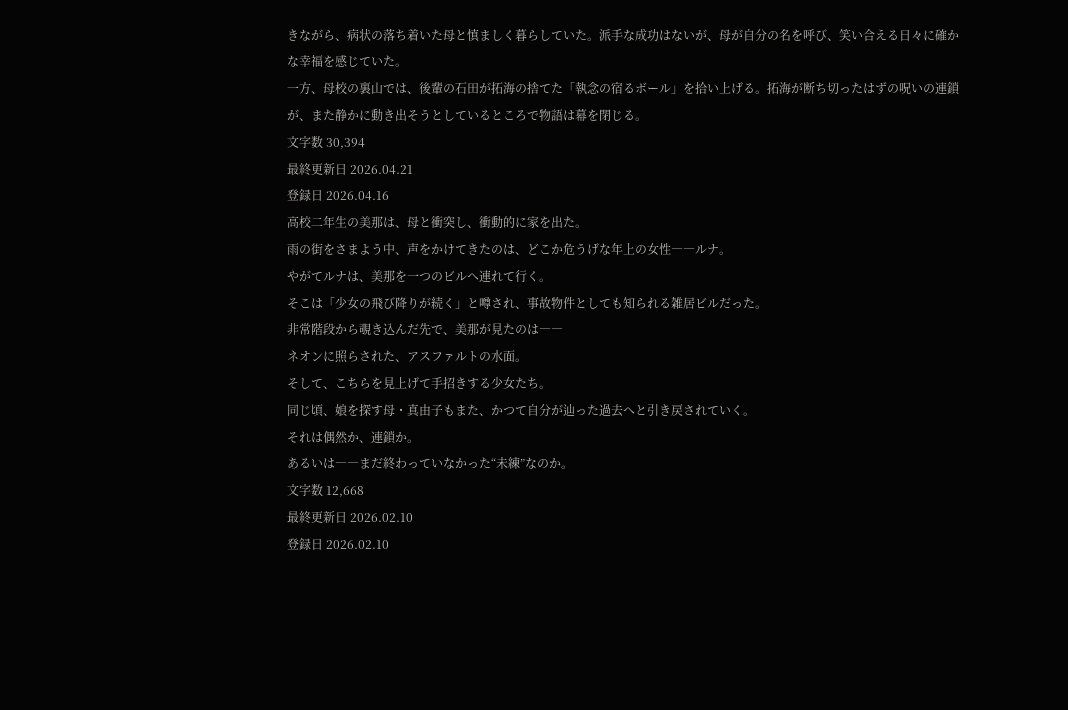きながら、病状の落ち着いた母と慎ましく暮らしていた。派手な成功はないが、母が自分の名を呼び、笑い合える日々に確かな幸福を感じていた。
一方、母校の裏山では、後輩の石田が拓海の捨てた「執念の宿るボール」を拾い上げる。拓海が断ち切ったはずの呪いの連鎖が、また静かに動き出そうとしているところで物語は幕を閉じる。
文字数 30,394
最終更新日 2026.04.21
登録日 2026.04.16
高校二年生の美那は、母と衝突し、衝動的に家を出た。
雨の街をさまよう中、声をかけてきたのは、どこか危うげな年上の女性――ルナ。
やがてルナは、美那を一つのビルへ連れて行く。
そこは「少女の飛び降りが続く」と噂され、事故物件としても知られる雑居ビルだった。
非常階段から覗き込んだ先で、美那が見たのは――
ネオンに照らされた、アスファルトの水面。
そして、こちらを見上げて手招きする少女たち。
同じ頃、娘を探す母・真由子もまた、かつて自分が辿った過去へと引き戻されていく。
それは偶然か、連鎖か。
あるいは――まだ終わっていなかった“未練”なのか。
文字数 12,668
最終更新日 2026.02.10
登録日 2026.02.10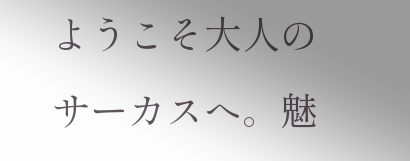ようこそ大人のサーカスへ。魅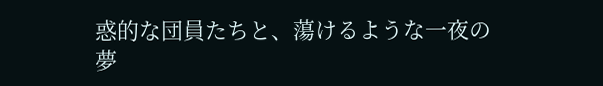惑的な団員たちと、蕩けるような一夜の夢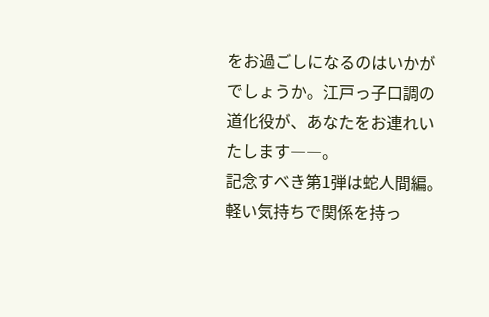をお過ごしになるのはいかがでしょうか。江戸っ子口調の道化役が、あなたをお連れいたします――。
記念すべき第1弾は蛇人間編。軽い気持ちで関係を持っ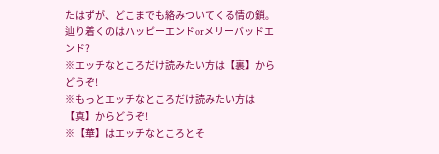たはずが、どこまでも絡みついてくる情の鎖。辿り着くのはハッピーエンドorメリーバッドエンド?
※エッチなところだけ読みたい方は【裏】からどうぞ!
※もっとエッチなところだけ読みたい方は【真】からどうぞ!
※【華】はエッチなところとそ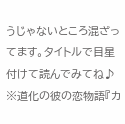うじゃないところ混ざってます。タイトルで目星付けて読んでみてね♪
※道化の彼の恋物語『カ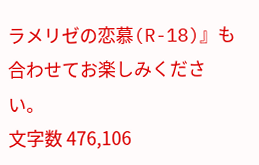ラメリゼの恋慕(R-18)』も合わせてお楽しみください。
文字数 476,106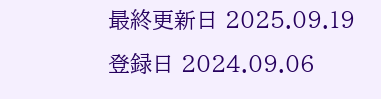最終更新日 2025.09.19
登録日 2024.09.06